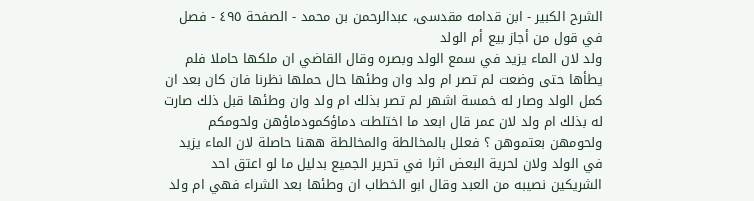الشرح الکبير - ابن قدامه مقدسی، عبدالرحمن بن محمد - الصفحة ٤٩٥ - فصل في قول من أجاز بيع أم الولد
ولد لان الماء يزيد في سمع الولد وبصره وقال القاضي ان ملكها حاملا فلم يطأها حتى وضعت لم تصر ام ولد وان وطئها حال حملها نظرنا فان كان بعد ان كمل الولد وصار له خمسة اشهر لم تصر بذلك ام ولد وان وطئها قبل ذلك صارت له بذلك ام ولد لان عمر قال ابعد ما اختلطت دماؤكمودماؤهن ولحومكم ولحومهن بعتموهن ؟ فعلل بالمخالطة والمخالطة ههنا حاصلة لان الماء يزيد في الولد ولان لحرية البعض اثرا في تحرير الجميع بدليل ما لو اعتق احد الشريكين نصيبه من العبد وقال ابو الخطاب ان وطئها بعد الشراء فهي ام ولد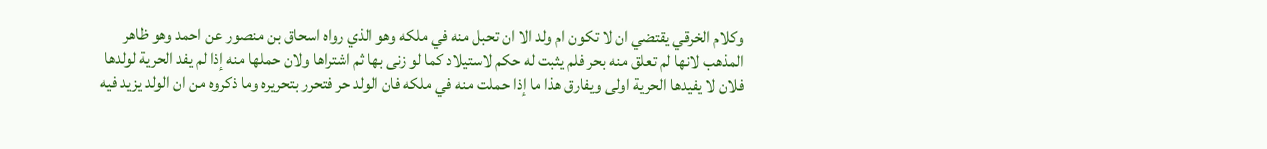وكلام الخرقي يقتضي ان لا تكون ام ولد الا ان تحبل منه في ملكه وهو الذي رواه اسحاق بن منصور عن احمد وهو ظاهر المذهب لانها لم تعلق منه بحر فلم يثبت له حكم لاستيلاد كما لو زنى بها ثم اشتراها ولان حملها منه إذا لم يفد الحرية لولدها فلان لا يفيدها الحرية اولى ويفارق هذا ما إذا حملت منه في ملكه فان الولد حر فتحرر بتحريره وما ذكروه من ان الولد يزيد فيه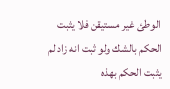الوطئ غير مستيقن فلا يثبت الحكم بالشك ولو ثبت انه زاد لم يثبت الحكم بهذه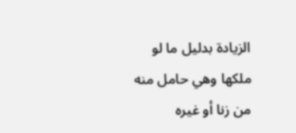الزيادة بدليل ما لو ملكها وهي حامل منه من زنا أو غيره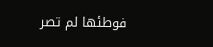فوطئها لم تصر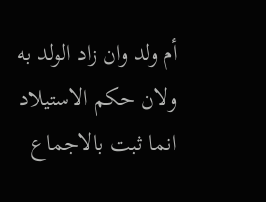أم ولد وان زاد الولد به ولان حكم الاستيلاد انما ثبت بالاجماع